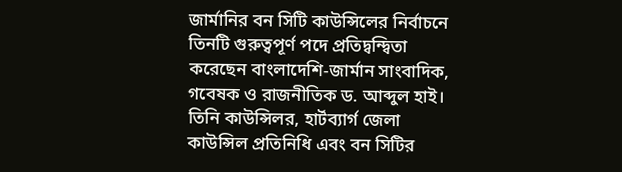জার্মানির বন সিটি কাউন্সিলের নির্বাচনে তিনটি গুরুত্বপূর্ণ পদে প্রতিদ্বন্দ্বিতা করেছেন বাংলাদেশি-জার্মান সাংবাদিক, গবেষক ও রাজনীতিক ড. আব্দুল হাই। তিনি কাউন্সিলর, হার্টব্যার্গ জেলা কাউন্সিল প্রতিনিধি এবং বন সিটির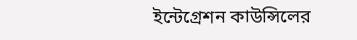ইন্টেগ্রেশন কাউন্সিলের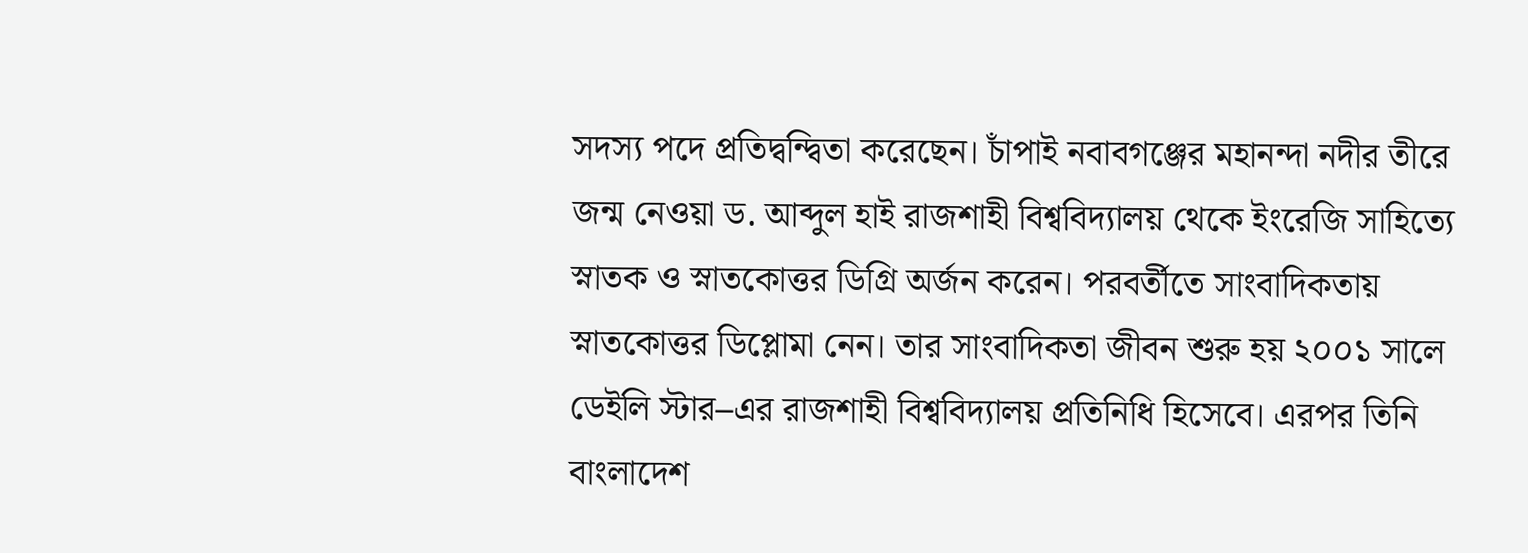সদস্য পদে প্রতিদ্বন্দ্বিতা করেছেন। চাঁপাই নবাবগঞ্জের মহানন্দা নদীর তীরে জন্ম নেওয়া ড. আব্দুল হাই রাজশাহী বিশ্ববিদ্যালয় থেকে ইংরেজি সাহিত্যে স্নাতক ও স্নাতকোত্তর ডিগ্রি অর্জন করেন। পরবর্তীতে সাংবাদিকতায় স্নাতকোত্তর ডিপ্লোমা নেন। তার সাংবাদিকতা জীবন শুরু হয় ২০০১ সালে ডেইলি স্টার–এর রাজশাহী বিশ্ববিদ্যালয় প্রতিনিধি হিসেবে। এরপর তিনি বাংলাদেশ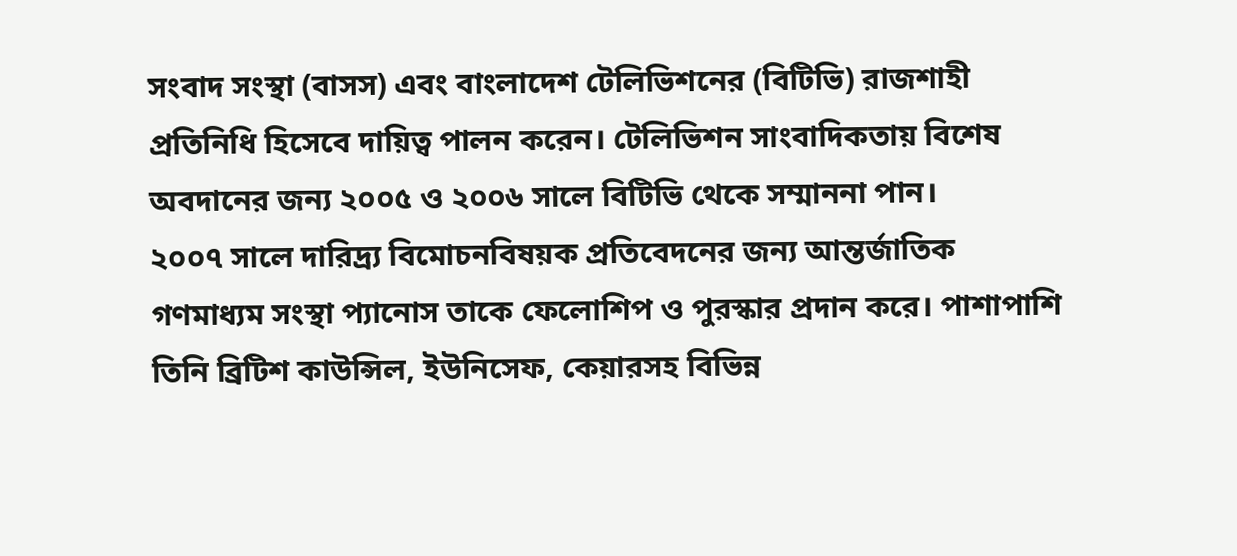সংবাদ সংস্থা (বাসস) এবং বাংলাদেশ টেলিভিশনের (বিটিভি) রাজশাহী প্রতিনিধি হিসেবে দায়িত্ব পালন করেন। টেলিভিশন সাংবাদিকতায় বিশেষ অবদানের জন্য ২০০৫ ও ২০০৬ সালে বিটিভি থেকে সম্মাননা পান।
২০০৭ সালে দারিদ্র্য বিমোচনবিষয়ক প্রতিবেদনের জন্য আন্তর্জাতিক গণমাধ্যম সংস্থা প্যানোস তাকে ফেলোশিপ ও পুরস্কার প্রদান করে। পাশাপাশি তিনি ব্রিটিশ কাউন্সিল, ইউনিসেফ, কেয়ারসহ বিভিন্ন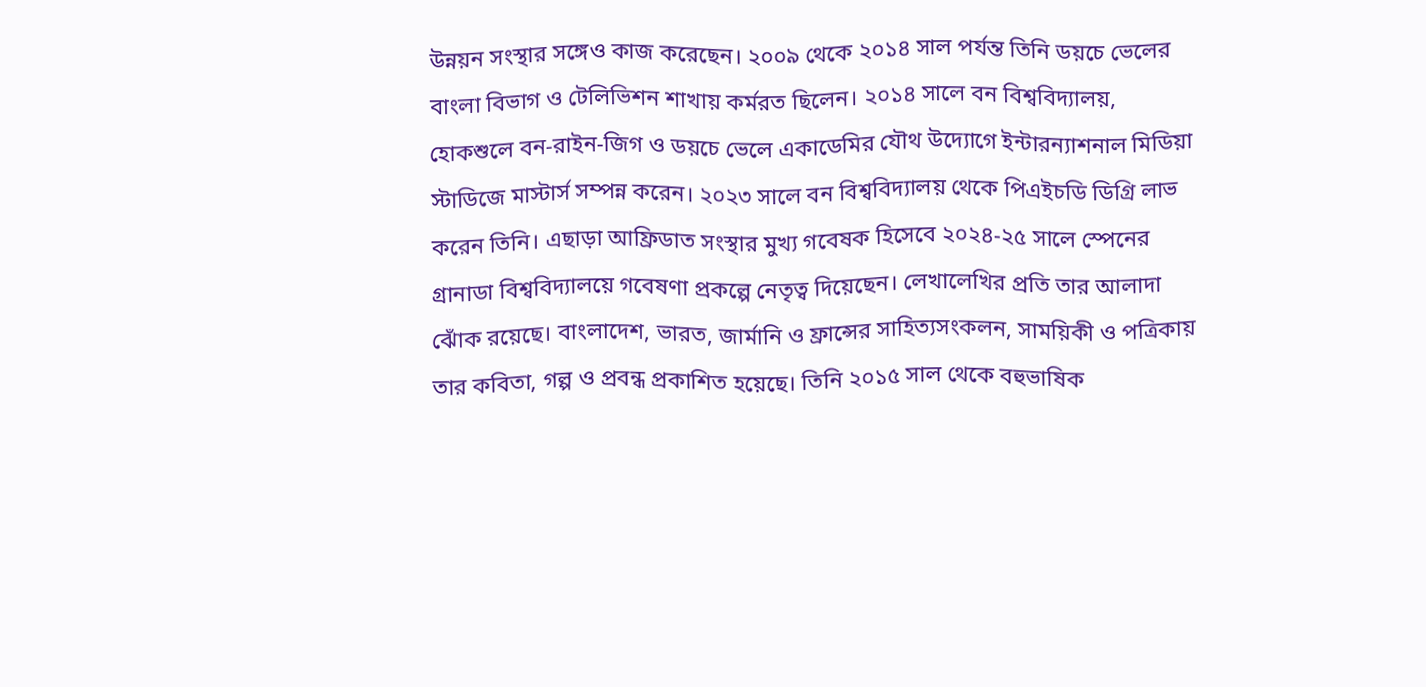উন্নয়ন সংস্থার সঙ্গেও কাজ করেছেন। ২০০৯ থেকে ২০১৪ সাল পর্যন্ত তিনি ডয়চে ভেলের বাংলা বিভাগ ও টেলিভিশন শাখায় কর্মরত ছিলেন। ২০১৪ সালে বন বিশ্ববিদ্যালয়, হোকশুলে বন-রাইন-জিগ ও ডয়চে ভেলে একাডেমির যৌথ উদ্যোগে ইন্টারন্যাশনাল মিডিয়া স্টাডিজে মাস্টার্স সম্পন্ন করেন। ২০২৩ সালে বন বিশ্ববিদ্যালয় থেকে পিএইচডি ডিগ্রি লাভ করেন তিনি। এছাড়া আফ্রিডাত সংস্থার মুখ্য গবেষক হিসেবে ২০২৪-২৫ সালে স্পেনের গ্রানাডা বিশ্ববিদ্যালয়ে গবেষণা প্রকল্পে নেতৃত্ব দিয়েছেন। লেখালেখির প্রতি তার আলাদা ঝোঁক রয়েছে। বাংলাদেশ, ভারত, জার্মানি ও ফ্রান্সের সাহিত্যসংকলন, সাময়িকী ও পত্রিকায় তার কবিতা, গল্প ও প্রবন্ধ প্রকাশিত হয়েছে। তিনি ২০১৫ সাল থেকে বহুভাষিক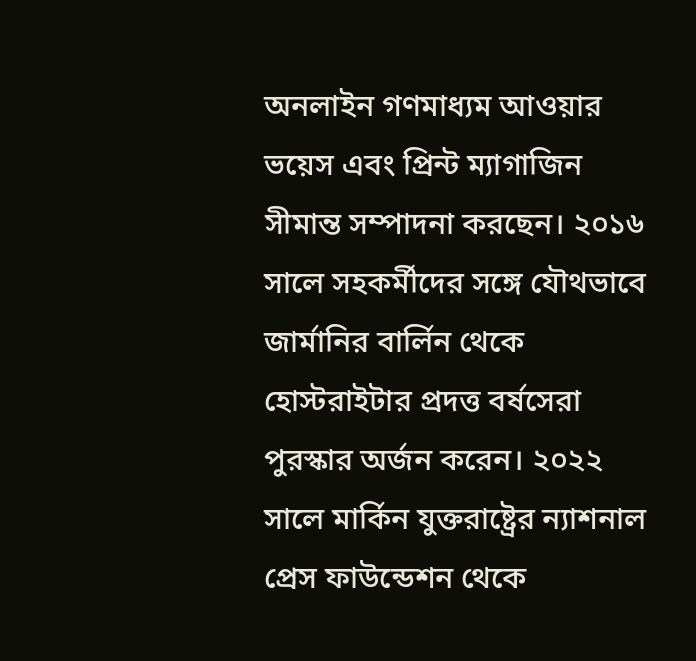অনলাইন গণমাধ্যম আওয়ার ভয়েস এবং প্রিন্ট ম্যাগাজিন সীমান্ত সম্পাদনা করছেন। ২০১৬ সালে সহকর্মীদের সঙ্গে যৌথভাবে জার্মানির বার্লিন থেকে হোস্টরাইটার প্রদত্ত বর্ষসেরা পুরস্কার অর্জন করেন। ২০২২ সালে মার্কিন যুক্তরাষ্ট্রের ন্যাশনাল প্রেস ফাউন্ডেশন থেকে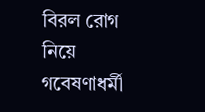বিরল রোগ নিয়ে গবেষণাধর্মী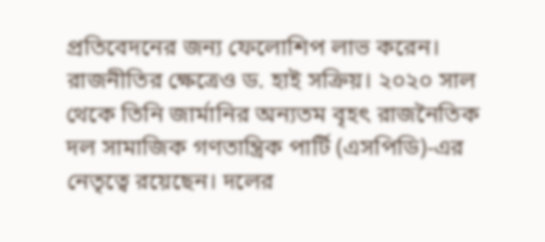প্রতিবেদনের জন্য ফেলোশিপ লাভ করেন। রাজনীতির ক্ষেত্রেও ড. হাই সক্রিয়। ২০২০ সাল থেকে তিনি জার্মানির অন্যতম বৃহৎ রাজনৈতিক দল সামাজিক গণতান্ত্রিক পার্টি (এসপিডি)-এর নেতৃত্বে রয়েছেন। দলের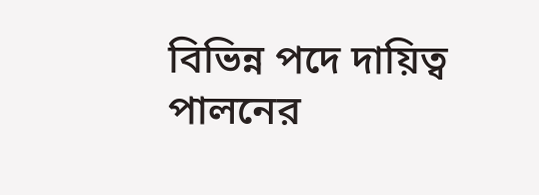বিভিন্ন পদে দায়িত্ব পালনের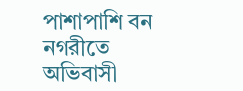পাশাপাশি বন নগরীতে অভিবাসী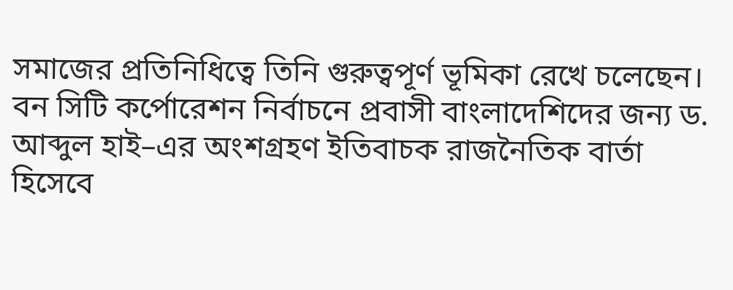সমাজের প্রতিনিধিত্বে তিনি গুরুত্বপূর্ণ ভূমিকা রেখে চলেছেন। বন সিটি কর্পোরেশন নির্বাচনে প্রবাসী বাংলাদেশিদের জন্য ড. আব্দুল হাই–এর অংশগ্রহণ ইতিবাচক রাজনৈতিক বার্তা হিসেবে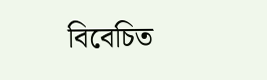বিবেচিত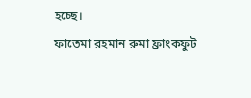হচ্ছে।
ফাতেমা রহমান রুমা ফ্রাংকফুট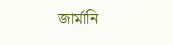জার্মানি